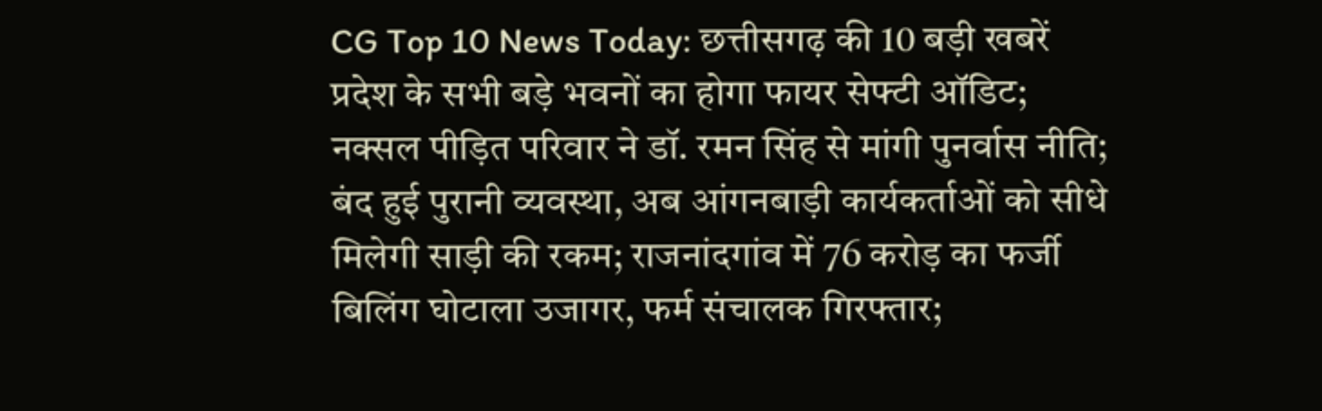CG Top 10 News Today: छत्तीसगढ़ की 10 बड़ी खबरें प्रदेश के सभी बड़े भवनों का होगा फायर सेफ्टी ऑडिट; नक्सल पीड़ित परिवार ने डॉ. रमन सिंह से मांगी पुनर्वास नीति; बंद हुई पुरानी व्यवस्था, अब आंगनबाड़ी कार्यकर्ताओं को सीधे मिलेगी साड़ी की रकम; राजनांदगांव में 76 करोड़ का फर्जी बिलिंग घोटाला उजागर, फर्म संचालक गिरफ्तार;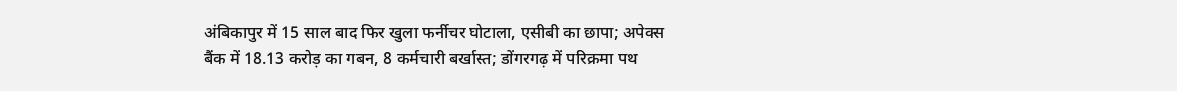अंबिकापुर में 15 साल बाद फिर खुला फर्नीचर घोटाला, एसीबी का छापा; अपेक्स बैंक में 18.13 करोड़ का गबन, 8 कर्मचारी बर्खास्त; डोंगरगढ़ में परिक्रमा पथ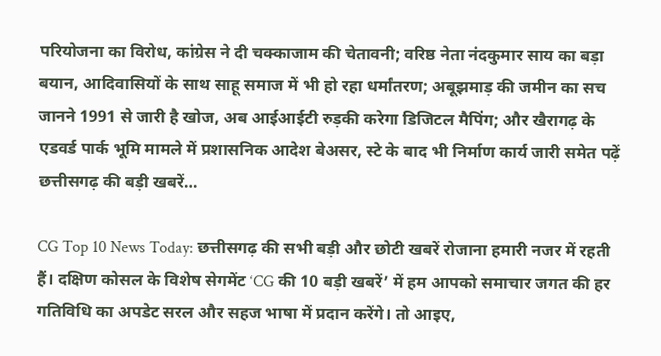परियोजना का विरोध, कांग्रेस ने दी चक्काजाम की चेतावनी; वरिष्ठ नेता नंदकुमार साय का बड़ा बयान, आदिवासियों के साथ साहू समाज में भी हो रहा धर्मांतरण; अबूझमाड़ की जमीन का सच जानने 1991 से जारी है खोज, अब आईआईटी रुड़की करेगा डिजिटल मैपिंग; और खैरागढ़ के एडवर्ड पार्क भूमि मामले में प्रशासनिक आदेश बेअसर, स्टे के बाद भी निर्माण कार्य जारी समेत पढ़ें छत्तीसगढ़ की बड़ी खबरें…

CG Top 10 News Today: छत्तीसगढ़ की सभी बड़ी और छोटी खबरें रोजाना हमारी नजर में रहती हैं। दक्षिण कोसल के विशेष सेगमेंट ‘CG की 10 बड़ी खबरें’ में हम आपको समाचार जगत की हर गतिविधि का अपडेट सरल और सहज भाषा में प्रदान करेंगे। तो आइए,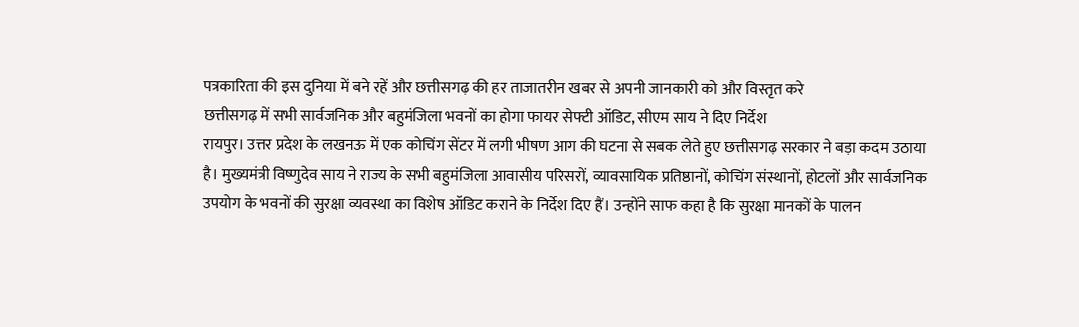पत्रकारिता की इस दुनिया में बने रहें और छत्तीसगढ़ की हर ताजातरीन खबर से अपनी जानकारी को और विस्तृत करे
छत्तीसगढ़ में सभी सार्वजनिक और बहुमंजिला भवनों का होगा फायर सेफ्टी ऑडिट, सीएम साय ने दिए निर्देश
रायपुर। उत्तर प्रदेश के लखनऊ में एक कोचिंग सेंटर में लगी भीषण आग की घटना से सबक लेते हुए छत्तीसगढ़ सरकार ने बड़ा कदम उठाया है। मुख्यमंत्री विष्णुदेव साय ने राज्य के सभी बहुमंजिला आवासीय परिसरों, व्यावसायिक प्रतिष्ठानों, कोचिंग संस्थानों, होटलों और सार्वजनिक उपयोग के भवनों की सुरक्षा व्यवस्था का विशेष ऑडिट कराने के निर्देश दिए हैं। उन्होंने साफ कहा है कि सुरक्षा मानकों के पालन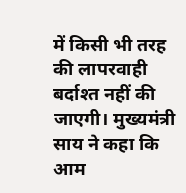में किसी भी तरह की लापरवाही बर्दाश्त नहीं की जाएगी। मुख्यमंत्री साय ने कहा कि आम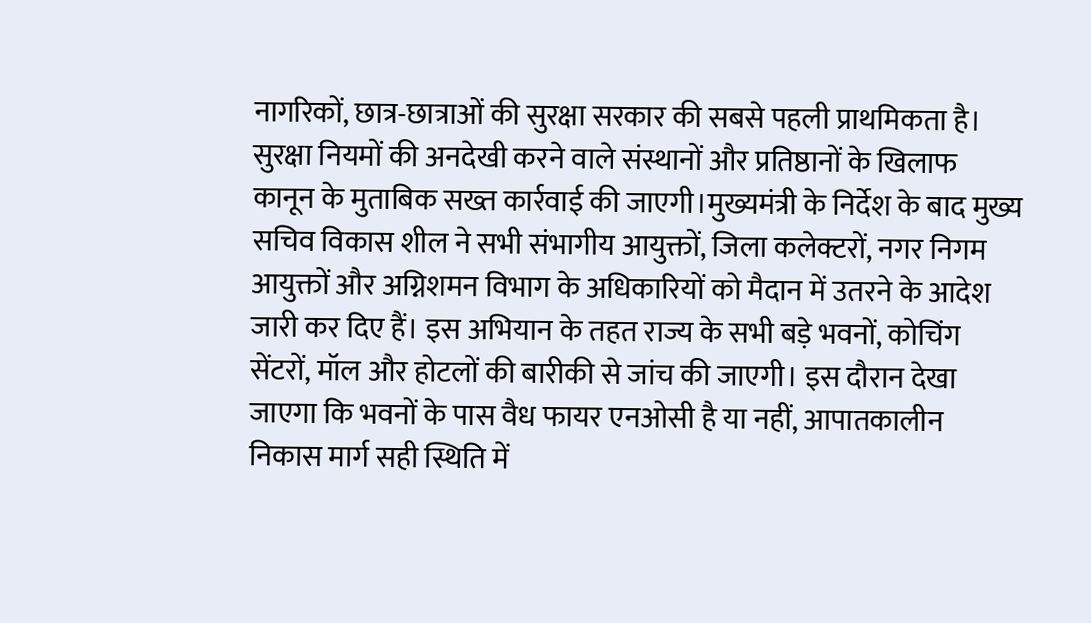नागरिकों, छात्र-छात्राओं की सुरक्षा सरकार की सबसे पहली प्राथमिकता है। सुरक्षा नियमों की अनदेखी करने वाले संस्थानों और प्रतिष्ठानों के खिलाफ कानून के मुताबिक सख्त कार्रवाई की जाएगी।मुख्यमंत्री के निर्देश के बाद मुख्य सचिव विकास शील ने सभी संभागीय आयुक्तों, जिला कलेक्टरों, नगर निगम आयुक्तों और अग्निशमन विभाग के अधिकारियों को मैदान में उतरने के आदेश जारी कर दिए हैं। इस अभियान के तहत राज्य के सभी बड़े भवनों, कोचिंग सेंटरों, मॉल और होटलों की बारीकी से जांच की जाएगी। इस दौरान देखा जाएगा कि भवनों के पास वैध फायर एनओसी है या नहीं, आपातकालीन निकास मार्ग सही स्थिति में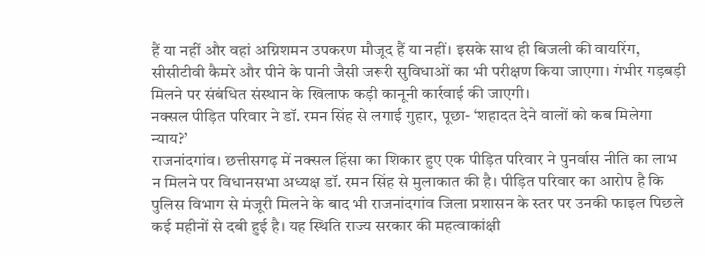हैं या नहीं और वहां अग्निशमन उपकरण मौजूद हैं या नहीं। इसके साथ ही बिजली की वायरिंग, सीसीटीवी कैमरे और पीने के पानी जैसी जरूरी सुविधाओं का भी परीक्षण किया जाएगा। गंभीर गड़बड़ी मिलने पर संबंधित संस्थान के खिलाफ कड़ी कानूनी कार्रवाई की जाएगी।
नक्सल पीड़ित परिवार ने डॉ. रमन सिंह से लगाई गुहार, पूछा- ‘शहादत देने वालों को कब मिलेगा न्याय?’
राजनांदगांव। छत्तीसगढ़ में नक्सल हिंसा का शिकार हुए एक पीड़ित परिवार ने पुनर्वास नीति का लाभ न मिलने पर विधानसभा अध्यक्ष डॉ. रमन सिंह से मुलाकात की है। पीड़ित परिवार का आरोप है कि पुलिस विभाग से मंजूरी मिलने के बाद भी राजनांदगांव जिला प्रशासन के स्तर पर उनकी फाइल पिछले कई महीनों से दबी हुई है। यह स्थिति राज्य सरकार की महत्वाकांक्षी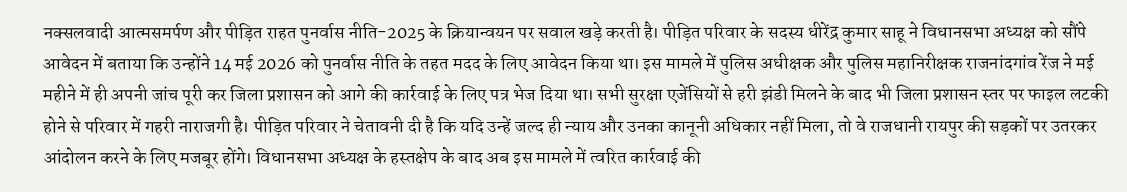नक्सलवादी आत्मसमर्पण और पीड़ित राहत पुनर्वास नीति-2025 के क्रियान्वयन पर सवाल खड़े करती है। पीड़ित परिवार के सदस्य धीरेंद्र कुमार साहू ने विधानसभा अध्यक्ष को सौंपे आवेदन में बताया कि उन्होंने 14 मई 2026 को पुनर्वास नीति के तहत मदद के लिए आवेदन किया था। इस मामले में पुलिस अधीक्षक और पुलिस महानिरीक्षक राजनांदगांव रेंज ने मई महीने में ही अपनी जांच पूरी कर जिला प्रशासन को आगे की कार्रवाई के लिए पत्र भेज दिया था। सभी सुरक्षा एजेंसियों से हरी झंडी मिलने के बाद भी जिला प्रशासन स्तर पर फाइल लटकी होने से परिवार में गहरी नाराजगी है। पीड़ित परिवार ने चेतावनी दी है कि यदि उन्हें जल्द ही न्याय और उनका कानूनी अधिकार नहीं मिला, तो वे राजधानी रायपुर की सड़कों पर उतरकर आंदोलन करने के लिए मजबूर होंगे। विधानसभा अध्यक्ष के हस्तक्षेप के बाद अब इस मामले में त्वरित कार्रवाई की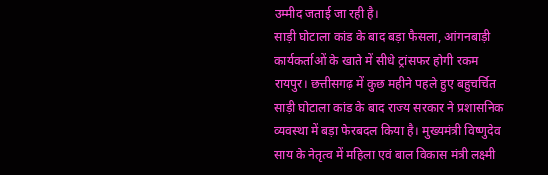उम्मीद जताई जा रही है।
साड़ी घोटाला कांड के बाद बड़ा फैसला, आंगनबाड़ी कार्यकर्ताओं के खाते में सीधे ट्रांसफर होगी रकम
रायपुर। छत्तीसगढ़ में कुछ महीने पहले हुए बहुचर्चित साड़ी घोटाला कांड के बाद राज्य सरकार ने प्रशासनिक व्यवस्था में बड़ा फेरबदल किया है। मुख्यमंत्री विष्णुदेव साय के नेतृत्व में महिला एवं बाल विकास मंत्री लक्ष्मी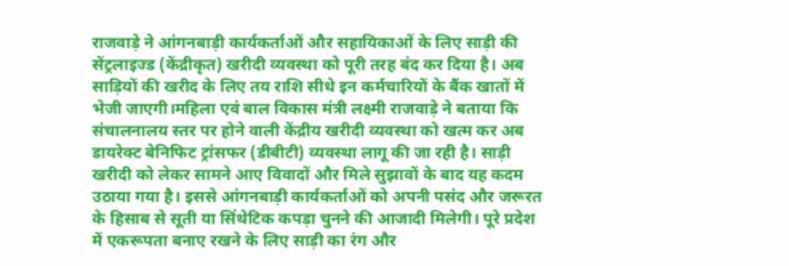राजवाड़े ने आंगनबाड़ी कार्यकर्ताओं और सहायिकाओं के लिए साड़ी की सेंट्रलाइज्ड (केंद्रीकृत) खरीदी व्यवस्था को पूरी तरह बंद कर दिया है। अब साड़ियों की खरीद के लिए तय राशि सीधे इन कर्मचारियों के बैंक खातों में भेजी जाएगी।महिला एवं बाल विकास मंत्री लक्ष्मी राजवाड़े ने बताया कि संचालनालय स्तर पर होने वाली केंद्रीय खरीदी व्यवस्था को खत्म कर अब डायरेक्ट बेनिफिट ट्रांसफर (डीबीटी) व्यवस्था लागू की जा रही है। साड़ी खरीदी को लेकर सामने आए विवादों और मिले सुझावों के बाद यह कदम उठाया गया है। इससे आंगनबाड़ी कार्यकर्ताओं को अपनी पसंद और जरूरत के हिसाब से सूती या सिंथेटिक कपड़ा चुनने की आजादी मिलेगी। पूरे प्रदेश में एकरूपता बनाए रखने के लिए साड़ी का रंग और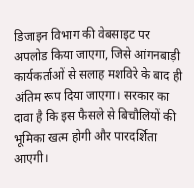डिजाइन विभाग की वेबसाइट पर अपलोड किया जाएगा, जिसे आंगनबाड़ी कार्यकर्ताओं से सलाह मशविरे के बाद ही अंतिम रूप दिया जाएगा। सरकार का दावा है कि इस फैसले से बिचौलियों की भूमिका खत्म होगी और पारदर्शिता आएगी।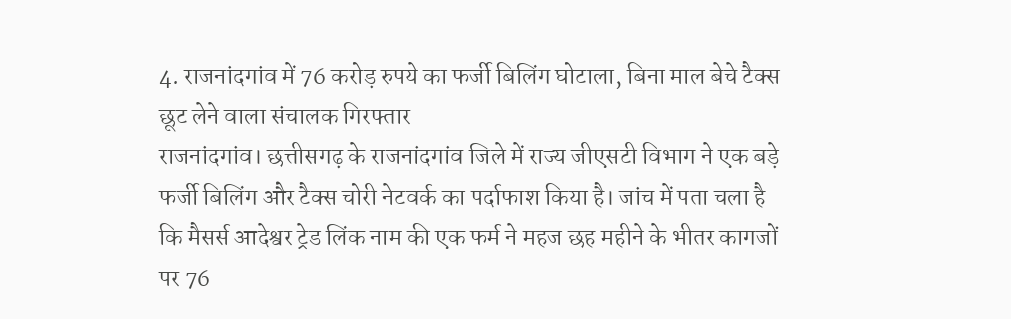4. राजनांदगांव में 76 करोड़ रुपये का फर्जी बिलिंग घोटाला, बिना माल बेचे टैक्स छूट लेने वाला संचालक गिरफ्तार
राजनांदगांव। छत्तीसगढ़ के राजनांदगांव जिले में राज्य जीएसटी विभाग ने एक बड़े फर्जी बिलिंग और टैक्स चोरी नेटवर्क का पर्दाफाश किया है। जांच में पता चला है कि मैसर्स आदेश्वर ट्रेड लिंक नाम की एक फर्म ने महज छह महीने के भीतर कागजों पर 76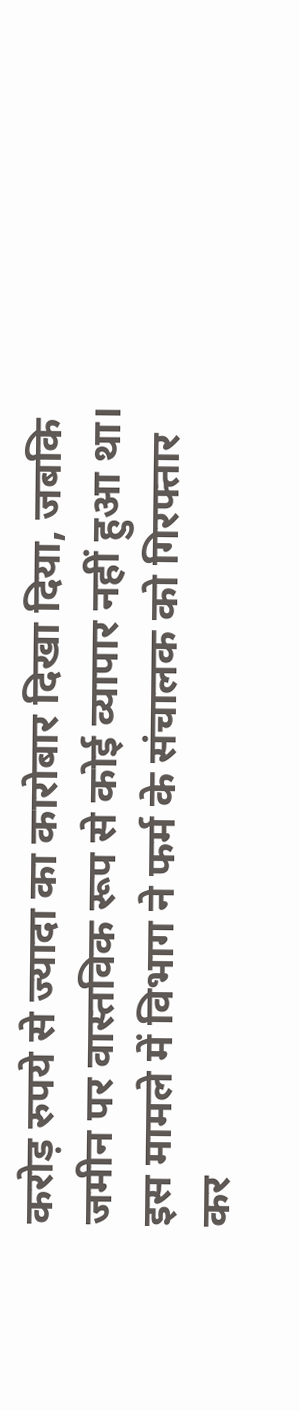करोड़ रुपये से ज्यादा का कारोबार दिखा दिया, जबकि जमीन पर वास्तविक रूप से कोई व्यापार नहीं हुआ था। इस मामले में विभाग ने फर्म के संचालक को गिरफ्तार कर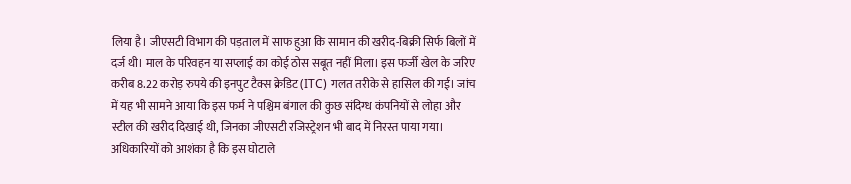लिया है। जीएसटी विभाग की पड़ताल में साफ हुआ कि सामान की खरीद-बिक्री सिर्फ बिलों में दर्ज थी। माल के परिवहन या सप्लाई का कोई ठोस सबूत नहीं मिला। इस फर्जी खेल के जरिए करीब 8.22 करोड़ रुपये की इनपुट टैक्स क्रेडिट (ITC) गलत तरीके से हासिल की गई। जांच में यह भी सामने आया कि इस फर्म ने पश्चिम बंगाल की कुछ संदिग्ध कंपनियों से लोहा और स्टील की खरीद दिखाई थी, जिनका जीएसटी रजिस्ट्रेशन भी बाद में निरस्त पाया गया। अधिकारियों को आशंका है कि इस घोटाले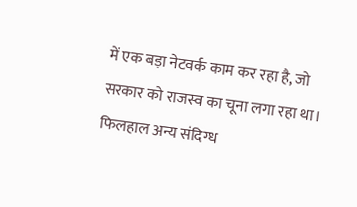में एक बड़ा नेटवर्क काम कर रहा है, जो सरकार को राजस्व का चूना लगा रहा था। फिलहाल अन्य संदिग्ध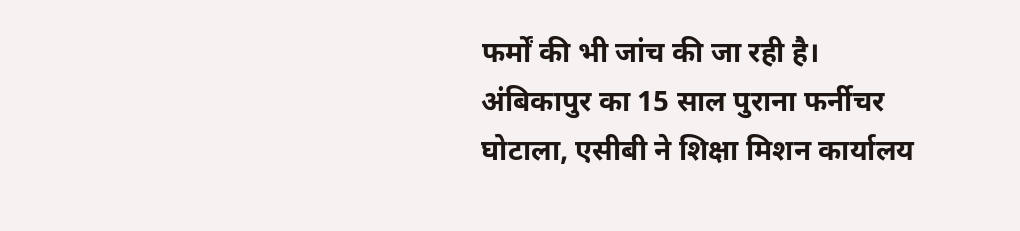फर्मों की भी जांच की जा रही है।
अंबिकापुर का 15 साल पुराना फर्नीचर घोटाला, एसीबी ने शिक्षा मिशन कार्यालय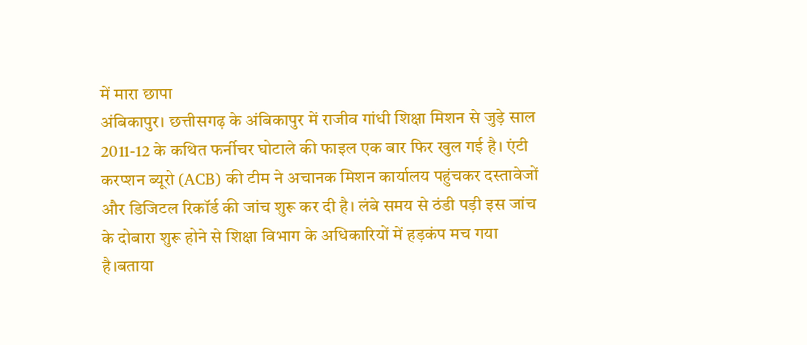में मारा छापा
अंबिकापुर। छत्तीसगढ़ के अंबिकापुर में राजीव गांधी शिक्षा मिशन से जुड़े साल 2011-12 के कथित फर्नीचर घोटाले की फाइल एक बार फिर खुल गई है। एंटी करप्शन ब्यूरो (ACB) की टीम ने अचानक मिशन कार्यालय पहुंचकर दस्तावेजों और डिजिटल रिकॉर्ड की जांच शुरू कर दी है। लंबे समय से ठंडी पड़ी इस जांच के दोबारा शुरू होने से शिक्षा विभाग के अधिकारियों में हड़कंप मच गया है।बताया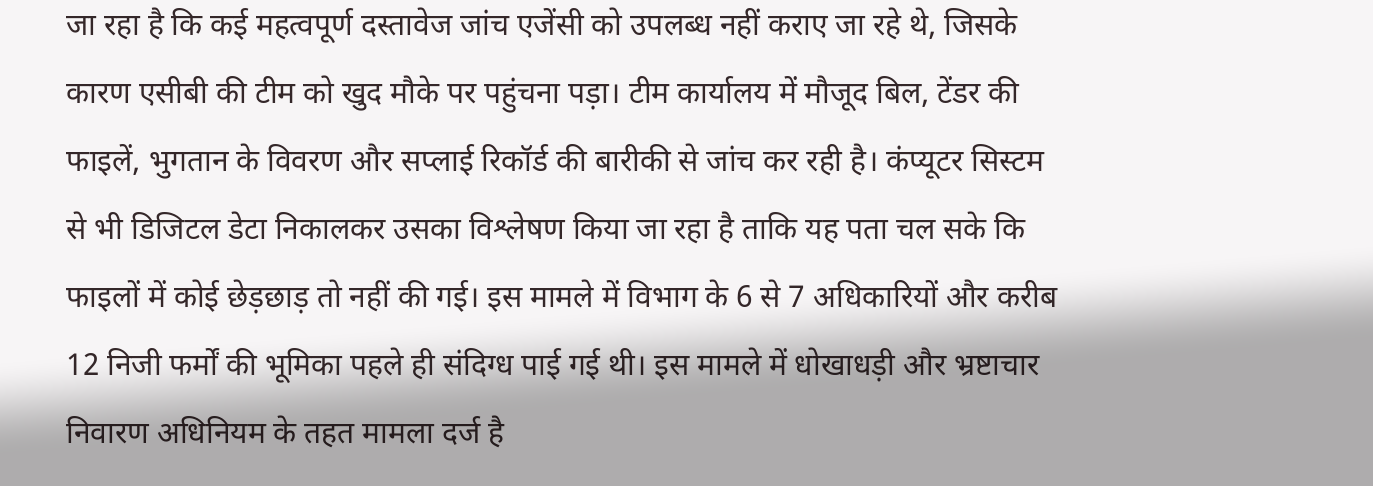जा रहा है कि कई महत्वपूर्ण दस्तावेज जांच एजेंसी को उपलब्ध नहीं कराए जा रहे थे, जिसके कारण एसीबी की टीम को खुद मौके पर पहुंचना पड़ा। टीम कार्यालय में मौजूद बिल, टेंडर की फाइलें, भुगतान के विवरण और सप्लाई रिकॉर्ड की बारीकी से जांच कर रही है। कंप्यूटर सिस्टम से भी डिजिटल डेटा निकालकर उसका विश्लेषण किया जा रहा है ताकि यह पता चल सके कि फाइलों में कोई छेड़छाड़ तो नहीं की गई। इस मामले में विभाग के 6 से 7 अधिकारियों और करीब 12 निजी फर्मों की भूमिका पहले ही संदिग्ध पाई गई थी। इस मामले में धोखाधड़ी और भ्रष्टाचार निवारण अधिनियम के तहत मामला दर्ज है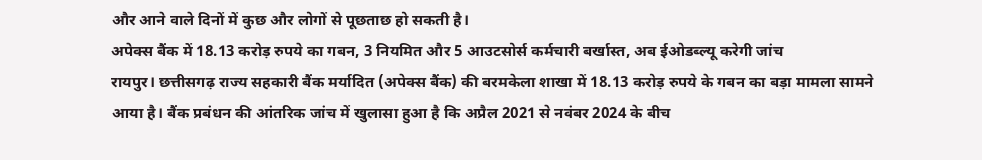और आने वाले दिनों में कुछ और लोगों से पूछताछ हो सकती है।
अपेक्स बैंक में 18.13 करोड़ रुपये का गबन, 3 नियमित और 5 आउटसोर्स कर्मचारी बर्खास्त, अब ईओडब्ल्यू करेगी जांच
रायपुर। छत्तीसगढ़ राज्य सहकारी बैंक मर्यादित (अपेक्स बैंक) की बरमकेला शाखा में 18.13 करोड़ रुपये के गबन का बड़ा मामला सामने आया है। बैंक प्रबंधन की आंतरिक जांच में खुलासा हुआ है कि अप्रैल 2021 से नवंबर 2024 के बीच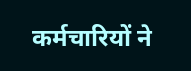कर्मचारियों ने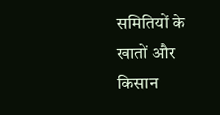समितियों के खातों और किसान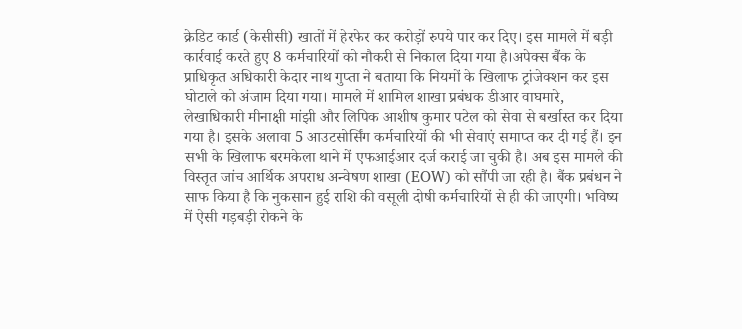क्रेडिट कार्ड (केसीसी) खातों में हेरफेर कर करोड़ों रुपये पार कर दिए। इस मामले में बड़ी कार्रवाई करते हुए 8 कर्मचारियों को नौकरी से निकाल दिया गया है।अपेक्स बैंक के प्राधिकृत अधिकारी केदार नाथ गुप्ता ने बताया कि नियमों के खिलाफ ट्रांजेक्शन कर इस घोटाले को अंजाम दिया गया। मामले में शामिल शाखा प्रबंधक डीआर वाघमारे, लेखाधिकारी मीनाक्षी मांझी और लिपिक आशीष कुमार पटेल को सेवा से बर्खास्त कर दिया गया है। इसके अलावा 5 आउटसोर्सिंग कर्मचारियों की भी सेवाएं समाप्त कर दी गई हैं। इन सभी के खिलाफ बरमकेला थाने में एफआईआर दर्ज कराई जा चुकी है। अब इस मामले की विस्तृत जांच आर्थिक अपराध अन्वेषण शाखा (EOW) को सौंपी जा रही है। बैंक प्रबंधन ने साफ किया है कि नुकसान हुई राशि की वसूली दोषी कर्मचारियों से ही की जाएगी। भविष्य में ऐसी गड़बड़ी रोकने के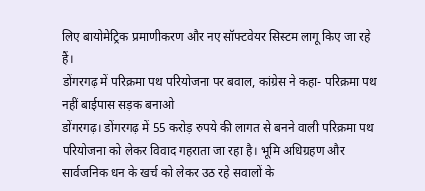लिए बायोमेट्रिक प्रमाणीकरण और नए सॉफ्टवेयर सिस्टम लागू किए जा रहे हैं।
डोंगरगढ़ में परिक्रमा पथ परियोजना पर बवाल, कांग्रेस ने कहा- परिक्रमा पथ नहीं बाईपास सड़क बनाओ
डोंगरगढ़। डोंगरगढ़ में 55 करोड़ रुपये की लागत से बनने वाली परिक्रमा पथ परियोजना को लेकर विवाद गहराता जा रहा है। भूमि अधिग्रहण और सार्वजनिक धन के खर्च को लेकर उठ रहे सवालों के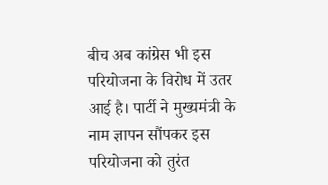बीच अब कांग्रेस भी इस परियोजना के विरोध में उतर आई है। पार्टी ने मुख्यमंत्री के नाम ज्ञापन सौंपकर इस परियोजना को तुरंत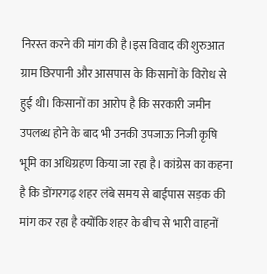निरस्त करने की मांग की है।इस विवाद की शुरुआत ग्राम छिरपानी और आसपास के किसानों के विरोध से हुई थी। किसानों का आरोप है कि सरकारी जमीन उपलब्ध होने के बाद भी उनकी उपजाऊ निजी कृषि भूमि का अधिग्रहण किया जा रहा है। कांग्रेस का कहना है कि डोंगरगढ़ शहर लंबे समय से बाईपास सड़क की मांग कर रहा है क्योंकि शहर के बीच से भारी वाहनों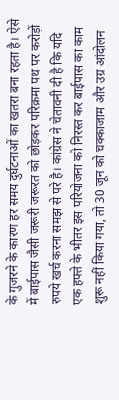के गुजरने के कारण हर समय दुर्घटनाओं का खतरा बना रहता है। ऐसे में बाईपास जैसी जरूरी जरूरत को छोड़कर परिक्रमा पथ पर करोड़ों रुपये खर्च करना समझ से परे है। कांग्रेस ने चेतावनी दी है कि यदि एक हफ्ते के भीतर इस परियोजना को निरस्त कर बाईपास का काम शुरू नहीं किया गया, तो 30 जून को चक्काजाम और उग्र आंदोलन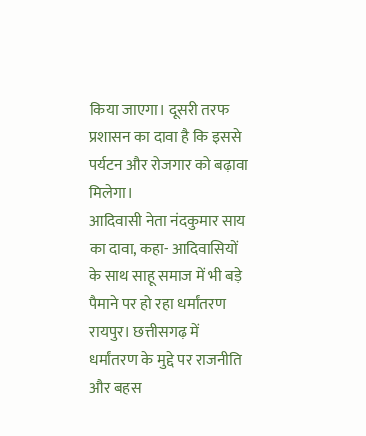किया जाएगा। दूसरी तरफ प्रशासन का दावा है कि इससे पर्यटन और रोजगार को बढ़ावा मिलेगा।
आदिवासी नेता नंदकुमार साय का दावा, कहा- आदिवासियों के साथ साहू समाज में भी बड़े पैमाने पर हो रहा धर्मांतरण
रायपुर। छत्तीसगढ़ में धर्मांतरण के मुद्दे पर राजनीति और बहस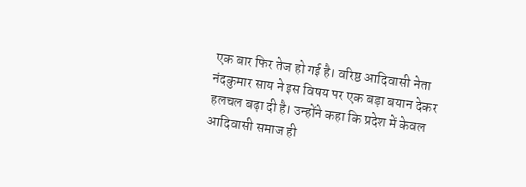एक बार फिर तेज हो गई है। वरिष्ठ आदिवासी नेता नंदकुमार साय ने इस विषय पर एक बड़ा बयान देकर हलचल बढ़ा दी है। उन्होंने कहा कि प्रदेश में केवल आदिवासी समाज ही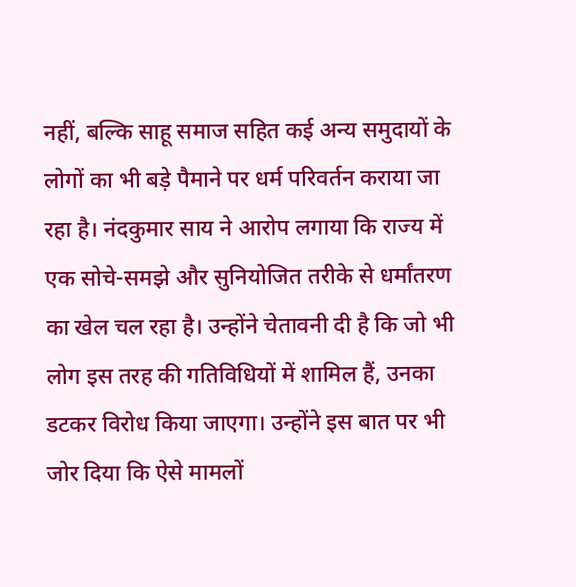नहीं, बल्कि साहू समाज सहित कई अन्य समुदायों के लोगों का भी बड़े पैमाने पर धर्म परिवर्तन कराया जा रहा है। नंदकुमार साय ने आरोप लगाया कि राज्य में एक सोचे-समझे और सुनियोजित तरीके से धर्मांतरण का खेल चल रहा है। उन्होंने चेतावनी दी है कि जो भी लोग इस तरह की गतिविधियों में शामिल हैं, उनका डटकर विरोध किया जाएगा। उन्होंने इस बात पर भी जोर दिया कि ऐसे मामलों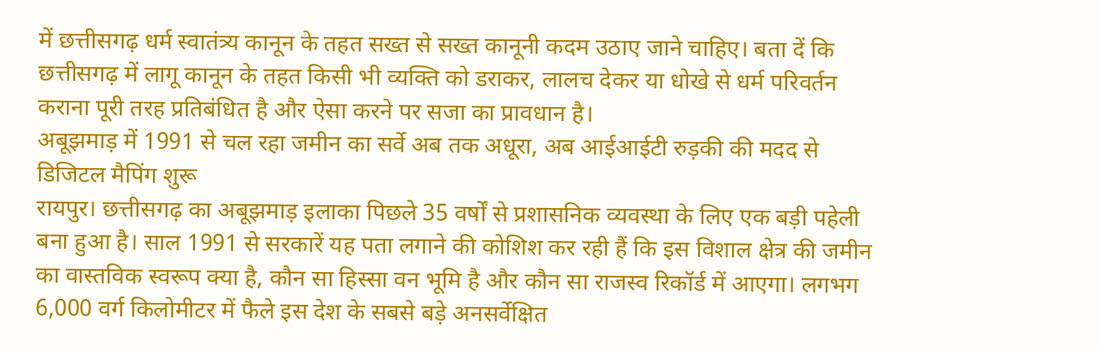में छत्तीसगढ़ धर्म स्वातंत्र्य कानून के तहत सख्त से सख्त कानूनी कदम उठाए जाने चाहिए। बता दें कि छत्तीसगढ़ में लागू कानून के तहत किसी भी व्यक्ति को डराकर, लालच देकर या धोखे से धर्म परिवर्तन कराना पूरी तरह प्रतिबंधित है और ऐसा करने पर सजा का प्रावधान है।
अबूझमाड़ में 1991 से चल रहा जमीन का सर्वे अब तक अधूरा, अब आईआईटी रुड़की की मदद से डिजिटल मैपिंग शुरू
रायपुर। छत्तीसगढ़ का अबूझमाड़ इलाका पिछले 35 वर्षों से प्रशासनिक व्यवस्था के लिए एक बड़ी पहेली बना हुआ है। साल 1991 से सरकारें यह पता लगाने की कोशिश कर रही हैं कि इस विशाल क्षेत्र की जमीन का वास्तविक स्वरूप क्या है, कौन सा हिस्सा वन भूमि है और कौन सा राजस्व रिकॉर्ड में आएगा। लगभग 6,000 वर्ग किलोमीटर में फैले इस देश के सबसे बड़े अनसर्वेक्षित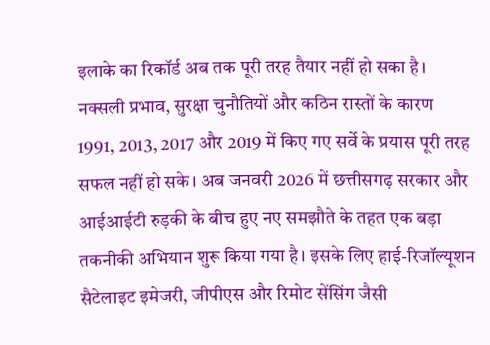इलाके का रिकॉर्ड अब तक पूरी तरह तैयार नहीं हो सका है। नक्सली प्रभाव, सुरक्षा चुनौतियों और कठिन रास्तों के कारण 1991, 2013, 2017 और 2019 में किए गए सर्वे के प्रयास पूरी तरह सफल नहीं हो सके। अब जनवरी 2026 में छत्तीसगढ़ सरकार और आईआईटी रुड़की के बीच हुए नए समझौते के तहत एक बड़ा तकनीकी अभियान शुरू किया गया है। इसके लिए हाई-रिजॉल्यूशन सैटेलाइट इमेजरी, जीपीएस और रिमोट सेंसिंग जैसी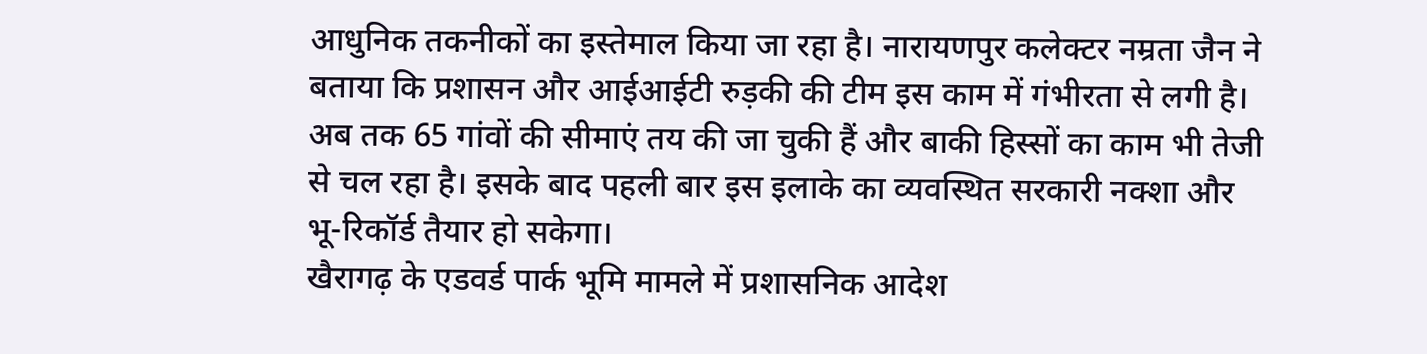आधुनिक तकनीकों का इस्तेमाल किया जा रहा है। नारायणपुर कलेक्टर नम्रता जैन ने बताया कि प्रशासन और आईआईटी रुड़की की टीम इस काम में गंभीरता से लगी है। अब तक 65 गांवों की सीमाएं तय की जा चुकी हैं और बाकी हिस्सों का काम भी तेजी से चल रहा है। इसके बाद पहली बार इस इलाके का व्यवस्थित सरकारी नक्शा और भू-रिकॉर्ड तैयार हो सकेगा।
खैरागढ़ के एडवर्ड पार्क भूमि मामले में प्रशासनिक आदेश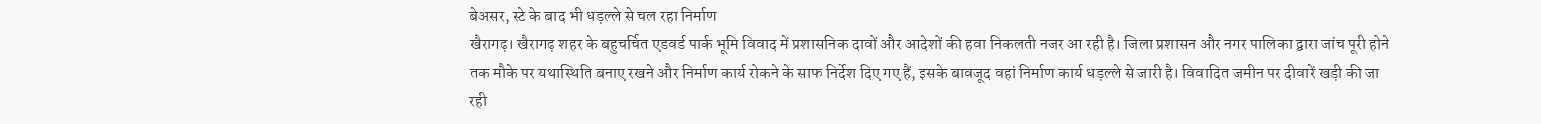बेअसर, स्टे के बाद भी धड़ल्ले से चल रहा निर्माण
खैरागढ़। खैरागढ़ शहर के बहुचर्चित एडवर्ड पार्क भूमि विवाद में प्रशासनिक दावों और आदेशों की हवा निकलती नजर आ रही है। जिला प्रशासन और नगर पालिका द्वारा जांच पूरी होने तक मौके पर यथास्थिति बनाए रखने और निर्माण कार्य रोकने के साफ निर्देश दिए गए हैं, इसके बावजूद वहां निर्माण कार्य धड़ल्ले से जारी है। विवादित जमीन पर दीवारें खड़ी की जा रही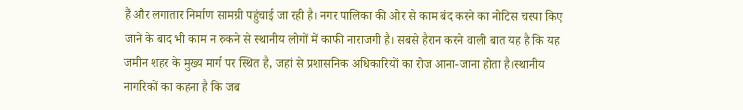हैं और लगातार निर्माण सामग्री पहुंचाई जा रही है। नगर पालिका की ओर से काम बंद करने का नोटिस चस्पा किए जाने के बाद भी काम न रुकने से स्थानीय लोगों में काफी नाराजगी है। सबसे हैरान करने वाली बात यह है कि यह जमीन शहर के मुख्य मार्ग पर स्थित है, जहां से प्रशासनिक अधिकारियों का रोज आना-जाना होता है।स्थानीय नागरिकों का कहना है कि जब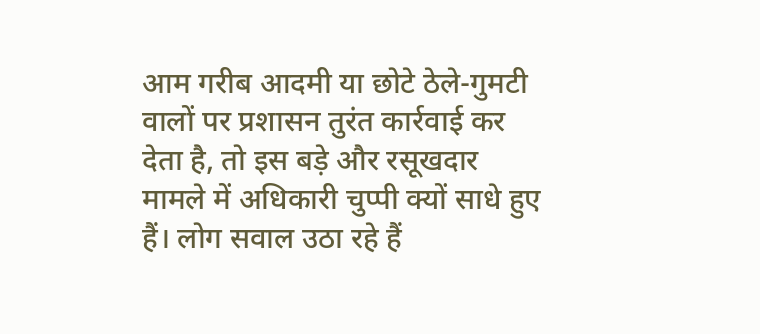आम गरीब आदमी या छोटे ठेले-गुमटी वालों पर प्रशासन तुरंत कार्रवाई कर देता है, तो इस बड़े और रसूखदार मामले में अधिकारी चुप्पी क्यों साधे हुए हैं। लोग सवाल उठा रहे हैं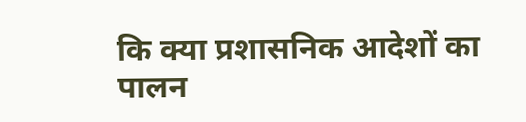कि क्या प्रशासनिक आदेशों का पालन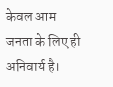केवल आम जनता के लिए ही अनिवार्य है।